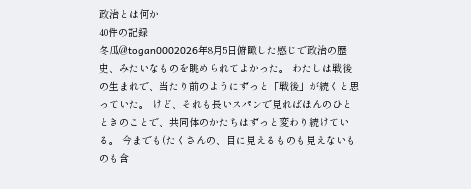政治とは何か
40件の記録
冬瓜@togan0002026年8月5日俯瞰した感じで政治の歴史、みたいなものを眺められてよかった。 わたしは戦後の生まれで、当たり前のようにずっと「戦後」が続くと思っていた。 けど、それも長いスパンで見ればほんのひとときのことで、共同体のかたちはずっと変わり続けている。 今までも(たくさんの、目に見えるものも見えないものも含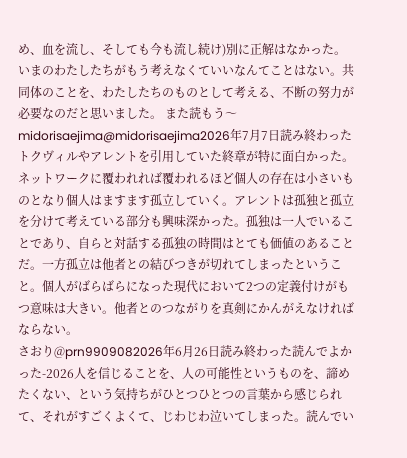め、血を流し、そしても今も流し続け)別に正解はなかった。 いまのわたしたちがもう考えなくていいなんてことはない。共同体のことを、わたしたちのものとして考える、不断の努力が必要なのだと思いました。 また読もう〜
midorisaejima@midorisaejima2026年7月7日読み終わったトクヴィルやアレントを引用していた終章が特に面白かった。ネットワークに覆われれば覆われるほど個人の存在は小さいものとなり個人はますます孤立していく。アレントは孤独と孤立を分けて考えている部分も興味深かった。孤独は一人でいることであり、自らと対話する孤独の時間はとても価値のあることだ。一方孤立は他者との結びつきが切れてしまったということ。個人がばらばらになった現代において2つの定義付けがもつ意味は大きい。他者とのつながりを真剣にかんがえなければならない。
さおり@prn9909082026年6月26日読み終わった読んでよかった-2026人を信じることを、人の可能性というものを、諦めたくない、という気持ちがひとつひとつの言葉から感じられて、それがすごくよくて、じわじわ泣いてしまった。読んでい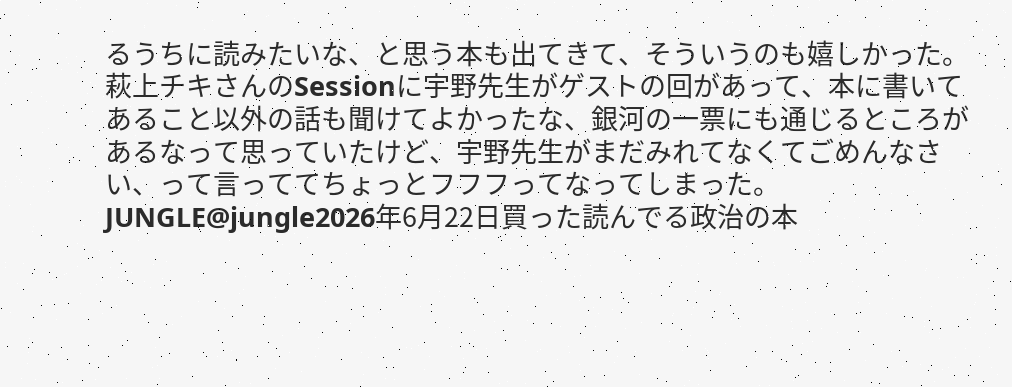るうちに読みたいな、と思う本も出てきて、そういうのも嬉しかった。萩上チキさんのSessionに宇野先生がゲストの回があって、本に書いてあること以外の話も聞けてよかったな、銀河の一票にも通じるところがあるなって思っていたけど、宇野先生がまだみれてなくてごめんなさい、って言っててちょっとフフフってなってしまった。
JUNGLE@jungle2026年6月22日買った読んでる政治の本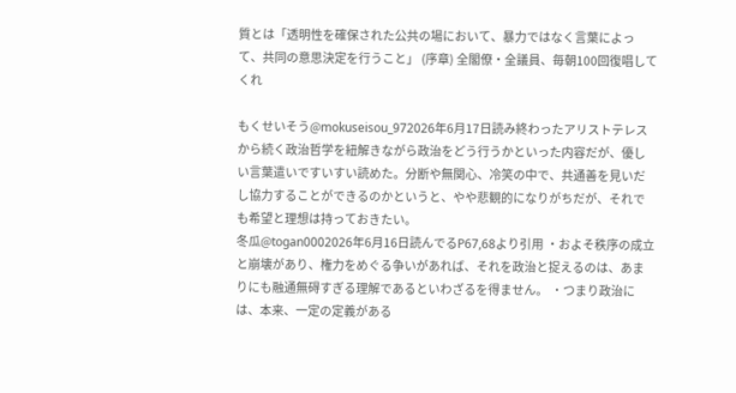質とは「透明性を確保された公共の場において、暴力ではなく言葉によって、共同の意思決定を行うこと」 (序章) 全閣僚・全議員、毎朝100回復唱してくれ

もくせいそう@mokuseisou_972026年6月17日読み終わったアリストテレスから続く政治哲学を紐解きながら政治をどう行うかといった内容だが、優しい言葉遣いですいすい読めた。分断や無関心、冷笑の中で、共通善を見いだし協力することができるのかというと、やや悲観的になりがちだが、それでも希望と理想は持っておきたい。
冬瓜@togan0002026年6月16日読んでるP67,68より引用 ・およそ秩序の成立と崩壊があり、権力をめぐる争いがあれば、それを政治と捉えるのは、あまりにも融通無碍すぎる理解であるといわざるを得ません。 ・つまり政治には、本来、一定の定義がある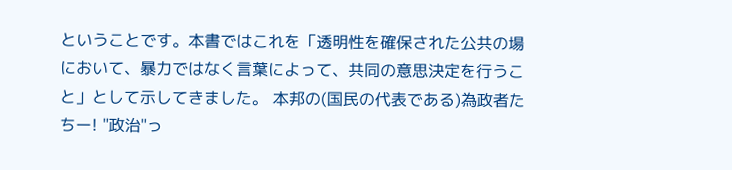ということです。本書ではこれを「透明性を確保された公共の場において、暴力ではなく言葉によって、共同の意思決定を行うこと」として示してきました。 本邦の(国民の代表である)為政者たちー! "政治"っ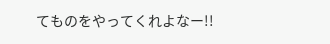てものをやってくれよなー!!